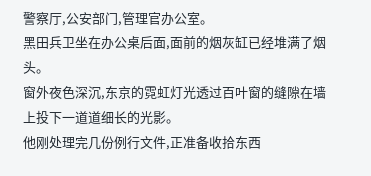警察厅,公安部门,管理官办公室。
黑田兵卫坐在办公桌后面,面前的烟灰缸已经堆满了烟头。
窗外夜色深沉,东京的霓虹灯光透过百叶窗的缝隙在墙上投下一道道细长的光影。
他刚处理完几份例行文件,正准备收拾东西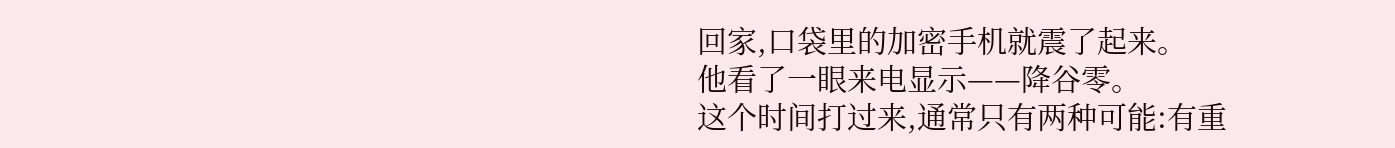回家,口袋里的加密手机就震了起来。
他看了一眼来电显示——降谷零。
这个时间打过来,通常只有两种可能:有重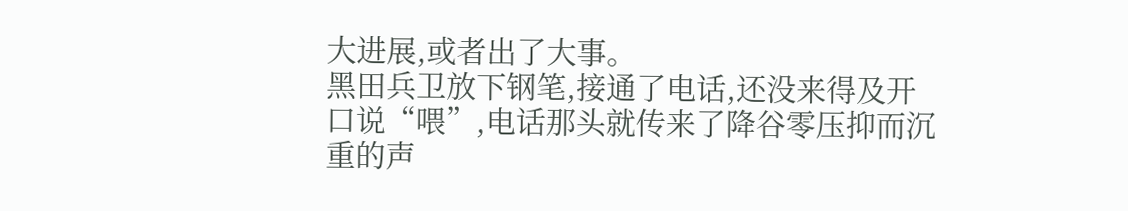大进展,或者出了大事。
黑田兵卫放下钢笔,接通了电话,还没来得及开口说“喂”,电话那头就传来了降谷零压抑而沉重的声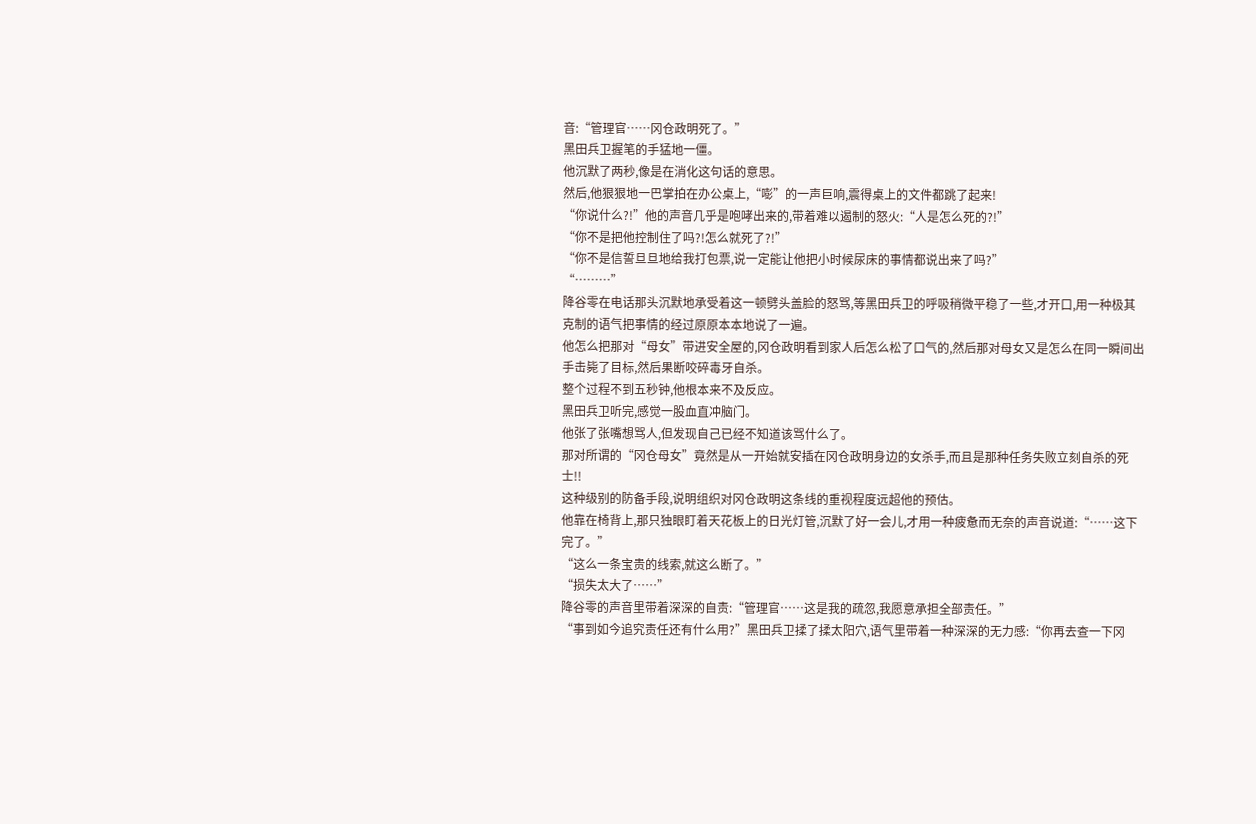音:“管理官……冈仓政明死了。”
黑田兵卫握笔的手猛地一僵。
他沉默了两秒,像是在消化这句话的意思。
然后,他狠狠地一巴掌拍在办公桌上,“嘭”的一声巨响,震得桌上的文件都跳了起来!
“你说什么?!”他的声音几乎是咆哮出来的,带着难以遏制的怒火:“人是怎么死的?!”
“你不是把他控制住了吗?!怎么就死了?!”
“你不是信誓旦旦地给我打包票,说一定能让他把小时候尿床的事情都说出来了吗?”
“………”
降谷零在电话那头沉默地承受着这一顿劈头盖脸的怒骂,等黑田兵卫的呼吸稍微平稳了一些,才开口,用一种极其克制的语气把事情的经过原原本本地说了一遍。
他怎么把那对“母女”带进安全屋的,冈仓政明看到家人后怎么松了口气的,然后那对母女又是怎么在同一瞬间出手击毙了目标,然后果断咬碎毒牙自杀。
整个过程不到五秒钟,他根本来不及反应。
黑田兵卫听完,感觉一股血直冲脑门。
他张了张嘴想骂人,但发现自己已经不知道该骂什么了。
那对所谓的“冈仓母女”竟然是从一开始就安插在冈仓政明身边的女杀手,而且是那种任务失败立刻自杀的死士!!
这种级别的防备手段,说明组织对冈仓政明这条线的重视程度远超他的预估。
他靠在椅背上,那只独眼盯着天花板上的日光灯管,沉默了好一会儿,才用一种疲惫而无奈的声音说道:“……这下完了。”
“这么一条宝贵的线索,就这么断了。”
“损失太大了……”
降谷零的声音里带着深深的自责:“管理官……这是我的疏忽,我愿意承担全部责任。”
“事到如今追究责任还有什么用?”黑田兵卫揉了揉太阳穴,语气里带着一种深深的无力感:“你再去查一下冈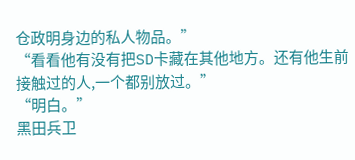仓政明身边的私人物品。”
“看看他有没有把SD卡藏在其他地方。还有他生前接触过的人,一个都别放过。”
“明白。”
黑田兵卫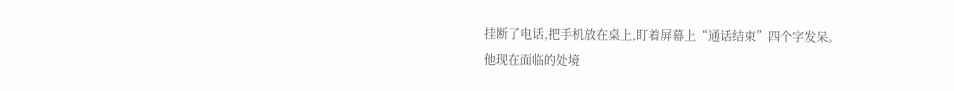挂断了电话,把手机放在桌上,盯着屏幕上“通话结束”四个字发呆。
他现在面临的处境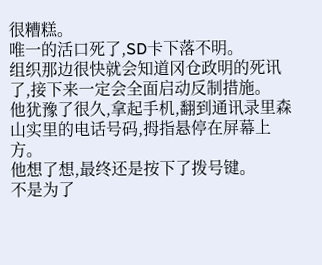很糟糕。
唯一的活口死了,SD卡下落不明。
组织那边很快就会知道冈仓政明的死讯了,接下来一定会全面启动反制措施。
他犹豫了很久,拿起手机,翻到通讯录里森山实里的电话号码,拇指悬停在屏幕上方。
他想了想,最终还是按下了拨号键。
不是为了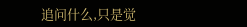追问什么,只是觉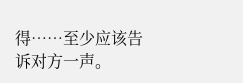得……至少应该告诉对方一声。